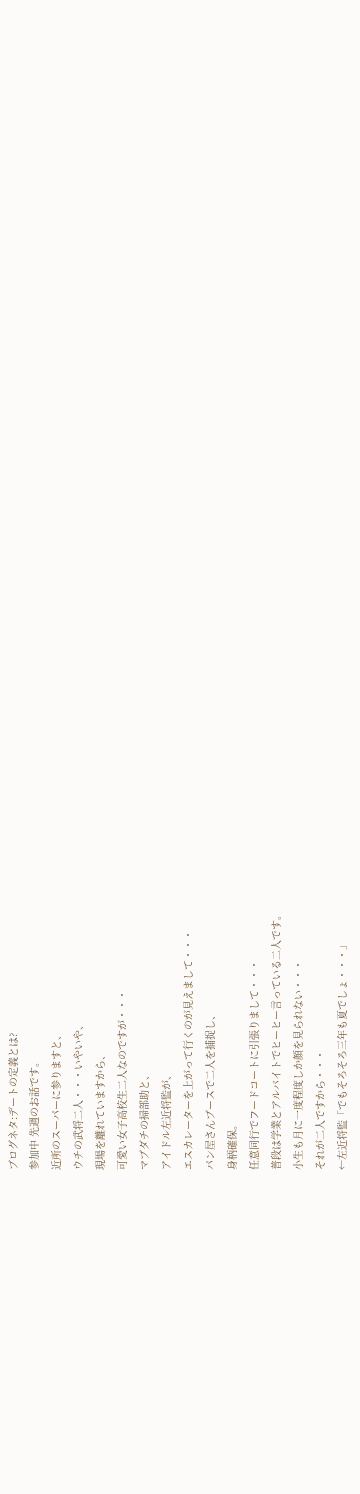ブログネタ:デートの定義とは?
参加中 先週のお話です。
近所のスーパーに参りますと、
ウチの武将二人・・・いやいや、
現場を離れていますから、
可愛い女子高校生二人なのですが・・・
マブダチの掃部助と、
アイドル左近将監が、
エスカレーターを上がって行くのが見えまして・・・
パン屋さんブースで二人を捕捉し、
身柄確保。
任意同行でフードコートに引張りまして・・・
普段は学業とアルバイトでヒーヒー言っている二人です。
小生も月に一度程度しか顔を見られない・・・
それが二人ですから・・・
←左近将監「でもそろそろ三年も夏でしょ・・・」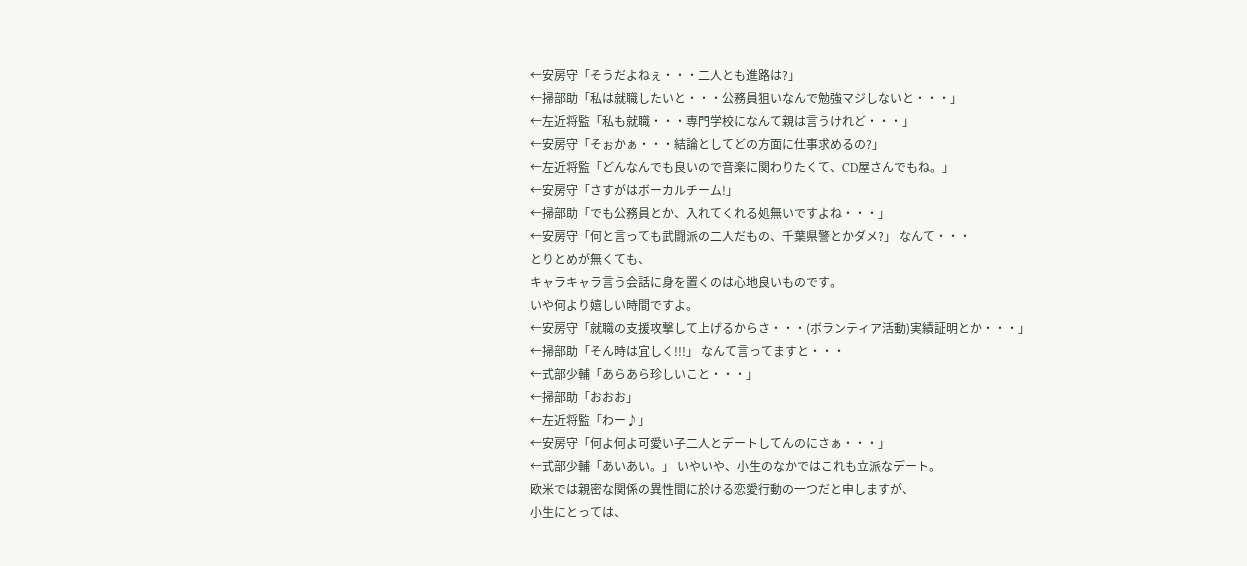←安房守「そうだよねぇ・・・二人とも進路は?」
←掃部助「私は就職したいと・・・公務員狙いなんで勉強マジしないと・・・」
←左近将監「私も就職・・・専門学校になんて親は言うけれど・・・」
←安房守「そぉかぁ・・・結論としてどの方面に仕事求めるの?」
←左近将監「どんなんでも良いので音楽に関わりたくて、CD屋さんでもね。」
←安房守「さすがはボーカルチーム!」
←掃部助「でも公務員とか、入れてくれる処無いですよね・・・」
←安房守「何と言っても武闘派の二人だもの、千葉県警とかダメ?」 なんて・・・
とりとめが無くても、
キャラキャラ言う会話に身を置くのは心地良いものです。
いや何より嬉しい時間ですよ。
←安房守「就職の支援攻撃して上げるからさ・・・(ボランティア活動)実績証明とか・・・」
←掃部助「そん時は宜しく!!!」 なんて言ってますと・・・
←式部少輔「あらあら珍しいこと・・・」
←掃部助「おおお」
←左近将監「わー♪」
←安房守「何よ何よ可愛い子二人とデートしてんのにさぁ・・・」
←式部少輔「あいあい。」 いやいや、小生のなかではこれも立派なデート。
欧米では親密な関係の異性間に於ける恋愛行動の一つだと申しますが、
小生にとっては、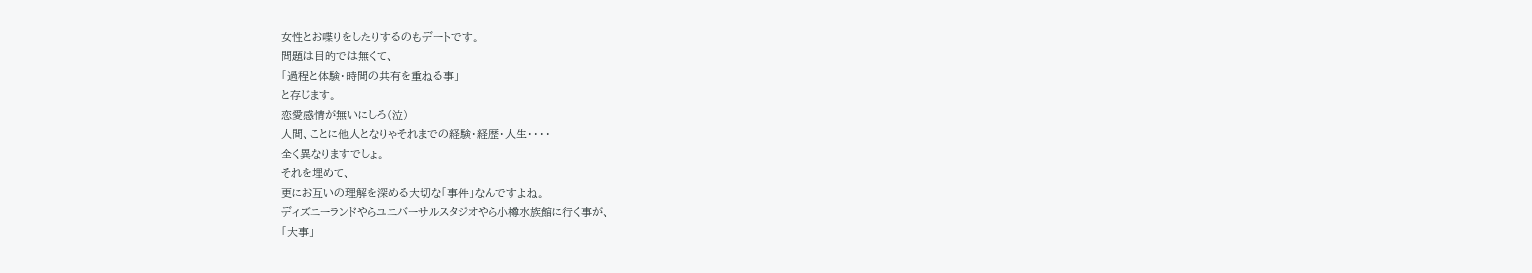女性とお喋りをしたりするのもデートです。
問題は目的では無くて、
「過程と体験・時間の共有を重ねる事」
と存じます。
恋愛感情が無いにしろ(泣)
人間、ことに他人となりゃそれまでの経験・経歴・人生・・・・
全く異なりますでしょ。
それを埋めて、
更にお互いの理解を深める大切な「事件」なんですよね。
ディズニーランドやらユニバーサルスタジオやら小樽水族館に行く事が、
「大事」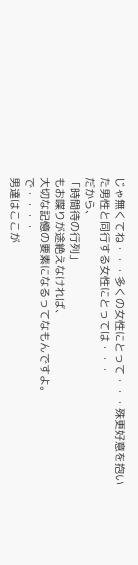じゃ無くてね・・・多くの女性にとって・・・殊更好意を抱いた男性と同行する女性にとっては・・・
だから、
「時間待の行列」
もお喋りが途絶えなければ、
大切な記憶の要素になるってなもんですよ。
で・・・・
男達はここが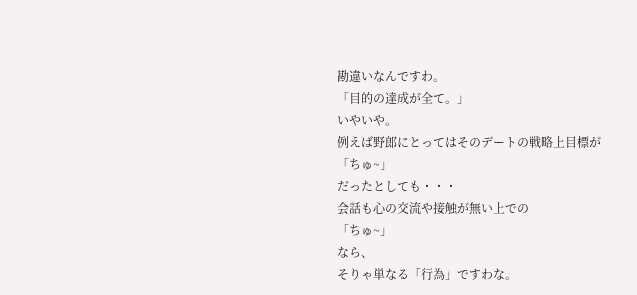勘違いなんですわ。
「目的の達成が全て。」
いやいや。
例えば野郎にとってはそのデートの戦略上目標が
「ちゅ~」
だったとしても・・・
会話も心の交流や接触が無い上での
「ちゅ~」
なら、
そりゃ単なる「行為」ですわな。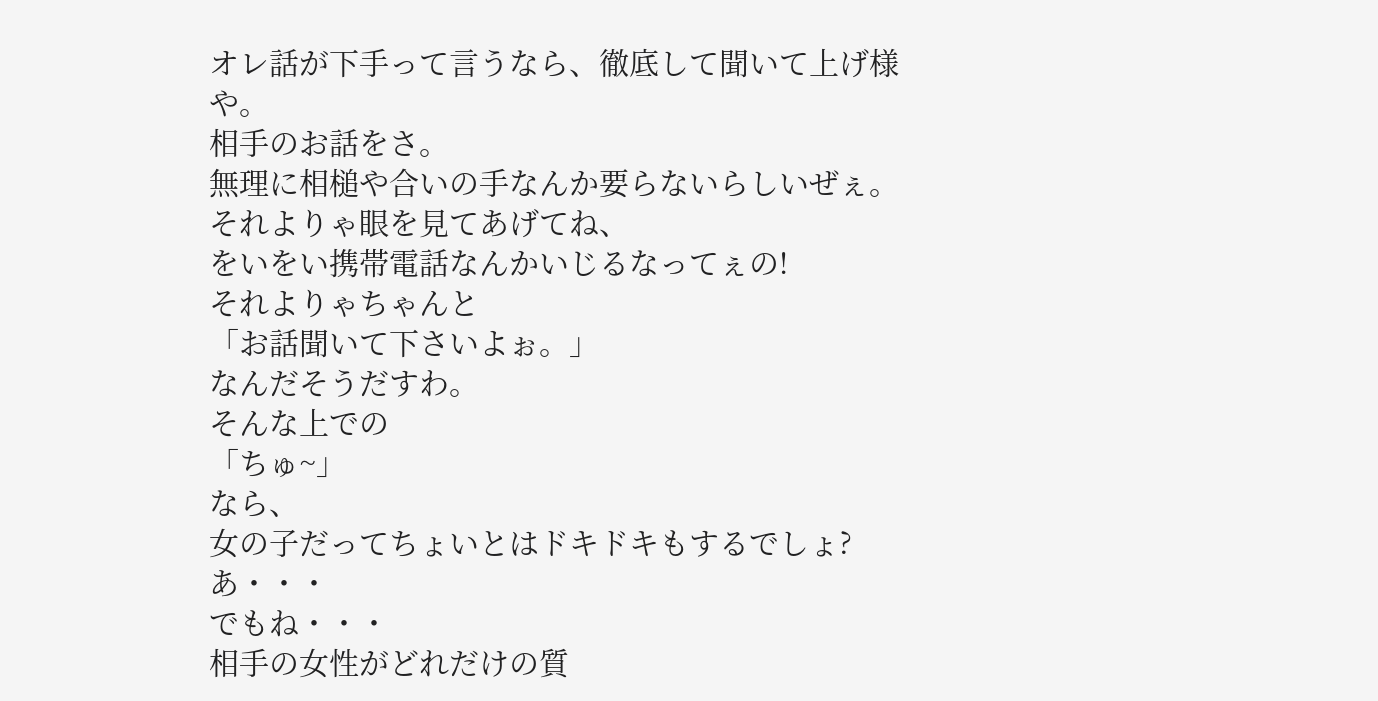オレ話が下手って言うなら、徹底して聞いて上げ様や。
相手のお話をさ。
無理に相槌や合いの手なんか要らないらしいぜぇ。
それよりゃ眼を見てあげてね、
をいをい携帯電話なんかいじるなってぇの!
それよりゃちゃんと
「お話聞いて下さいよぉ。」
なんだそうだすわ。
そんな上での
「ちゅ~」
なら、
女の子だってちょいとはドキドキもするでしょ?
あ・・・
でもね・・・
相手の女性がどれだけの質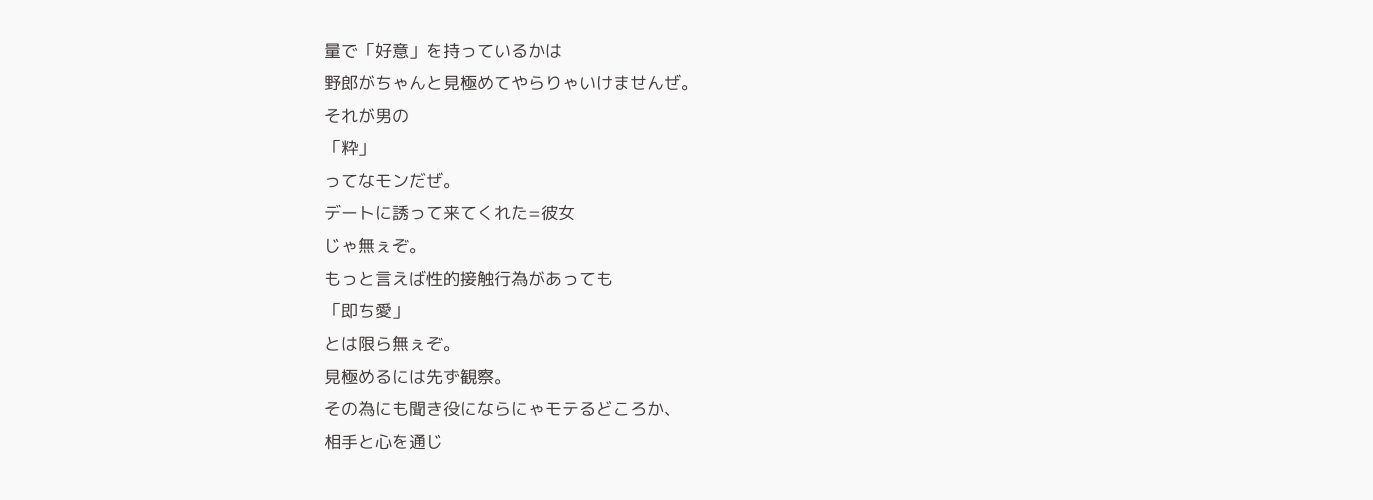量で「好意」を持っているかは
野郎がちゃんと見極めてやらりゃいけませんぜ。
それが男の
「粋」
ってなモンだぜ。
デートに誘って来てくれた=彼女
じゃ無ぇぞ。
もっと言えば性的接触行為があっても
「即ち愛」
とは限ら無ぇぞ。
見極めるには先ず観察。
その為にも聞き役にならにゃモテるどころか、
相手と心を通じ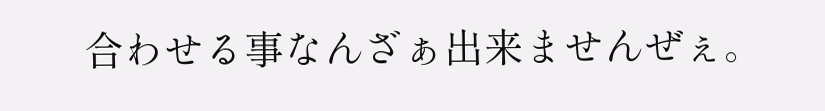合わせる事なんざぁ出来ませんぜぇ。